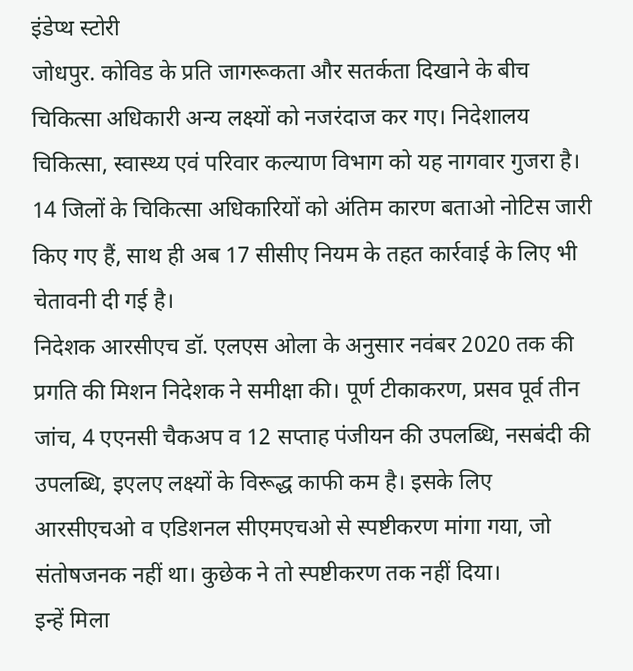इंडेप्थ स्टोरी
जोधपुर. कोविड के प्रति जागरूकता और सतर्कता दिखाने के बीच चिकित्सा अधिकारी अन्य लक्ष्यों को नजरंदाज कर गए। निदेशालय चिकित्सा, स्वास्थ्य एवं परिवार कल्याण विभाग को यह नागवार गुजरा है। 14 जिलों के चिकित्सा अधिकारियों को अंतिम कारण बताओ नोटिस जारी किए गए हैं, साथ ही अब 17 सीसीए नियम के तहत कार्रवाई के लिए भी चेतावनी दी गई है।
निदेशक आरसीएच डॉ. एलएस ओला के अनुसार नवंबर 2020 तक की प्रगति की मिशन निदेशक ने समीक्षा की। पूर्ण टीकाकरण, प्रसव पूर्व तीन जांच, 4 एएनसी चैकअप व 12 सप्ताह पंजीयन की उपलब्धि, नसबंदी की उपलब्धि, इएलए लक्ष्यों के विरूद्ध काफी कम है। इसके लिए आरसीएचओ व एडिशनल सीएमएचओ से स्पष्टीकरण मांगा गया, जो संतोषजनक नहीं था। कुछेक ने तो स्पष्टीकरण तक नहीं दिया।
इन्हें मिला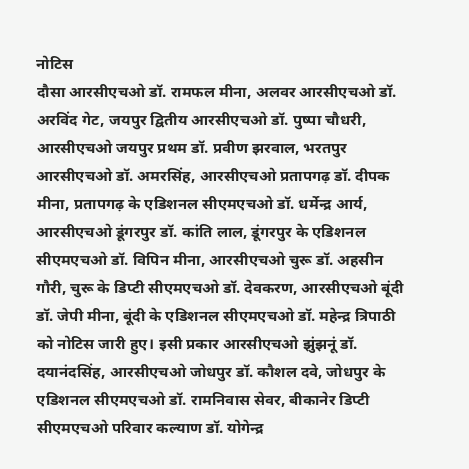नोटिस
दौसा आरसीएचओ डॉ. रामफल मीना, अलवर आरसीएचओ डॉ. अरविंद गेट, जयपुर द्वितीय आरसीएचओ डॉ. पुष्पा चौधरी, आरसीएचओ जयपुर प्रथम डॉ. प्रवीण झरवाल, भरतपुर आरसीएचओ डॉ. अमरसिंह, आरसीएचओ प्रतापगढ़ डॉ. दीपक मीना, प्रतापगढ़ के एडिशनल सीएमएचओ डॉ. धर्मेन्द्र आर्य, आरसीएचओ डूंगरपुर डॉ. कांति लाल, डूंगरपुर के एडिशनल सीएमएचओ डॉ. विपिन मीना, आरसीएचओ चुरू डॉ. अहसीन गौरी, चुरू के डिप्टी सीएमएचओ डॉ. देवकरण, आरसीएचओ बूंदी डॉ. जेपी मीना, बूंदी के एडिशनल सीएमएचओ डॉ. महेन्द्र त्रिपाठी को नोटिस जारी हुए। इसी प्रकार आरसीएचओ झुंझनूं डॉ. दयानंदसिंह, आरसीएचओ जोधपुर डॉ. कौशल दवे, जोधपुर के एडिशनल सीएमएचओ डॉ. रामनिवास सेवर, बीकानेर डिप्टी सीएमएचओ परिवार कल्याण डॉ. योगेन्द्र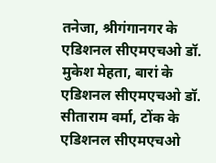तनेजा, श्रीगंगानगर के एडिशनल सीएमएचओ डॉ. मुकेश मेहता, बारां के एडिशनल सीएमएचओ डॉ. सीताराम वर्मा, टोंक के एडिशनल सीएमएचओ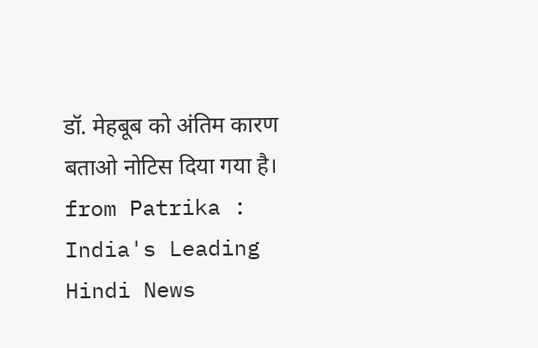डॉ. मेहबूब को अंतिम कारण बताओ नोटिस दिया गया है।
from Patrika : India's Leading Hindi News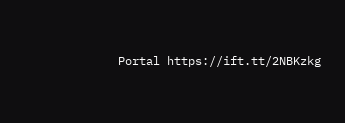Portal https://ift.tt/2NBKzkg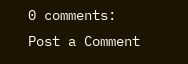0 comments:
Post a Comment